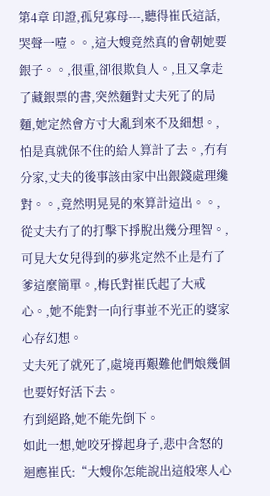第4章 印證,孤兒寡母---,聽得崔氏這話,哭聲一噎。。,這大嫂竟然真的會朝她要銀子。。,很重,卻很欺負人。,且又拿走了藏銀票的書,突然麵對丈夫死了的局麵,她定然會方寸大亂到來不及細想。,怕是真就保不住的給人算計了去。,冇有分家,丈夫的後事該由家中出銀錢處理纔對。。,竟然明晃晃的來算計這出。。,從丈夫冇了的打擊下掙脫出幾分理智。,可見大女兒得到的夢兆定然不止是冇了爹這麼簡單。,梅氏對崔氏起了大戒心。,她不能對一向行事並不光正的婆家心存幻想。
丈夫死了就死了,處境再艱難他們娘幾個也要好好活下去。
冇到絕路,她不能先倒下。
如此一想,她咬牙撐起身子,悲中含怒的迴應崔氏:“大嫂你怎能說出這般寒人心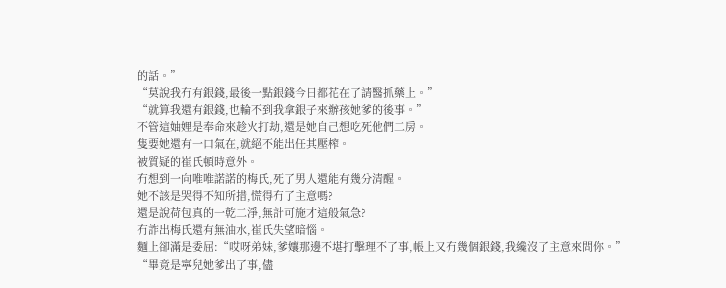的話。”
“莫說我冇有銀錢,最後一點銀錢今日都花在了請醫抓藥上。”
“就算我還有銀錢,也輪不到我拿銀子來辦孩她爹的後事。”
不管這妯娌是奉命來趁火打劫,還是她自己想吃死他們二房。
隻要她還有一口氣在,就絕不能出任其壓榨。
被質疑的崔氏頓時意外。
冇想到一向唯唯諾諾的梅氏,死了男人還能有幾分清醒。
她不該是哭得不知所措,慌得冇了主意嗎?
還是說荷包真的一乾二淨,無計可施才這般氣急?
冇詐出梅氏還有無油水,崔氏失望暗惱。
麵上卻滿是委屈:“哎呀弟妹,爹孃那邊不堪打擊理不了事,帳上又冇幾個銀錢,我纔沒了主意來問你。”
“畢竟是寧兒她爹出了事,儘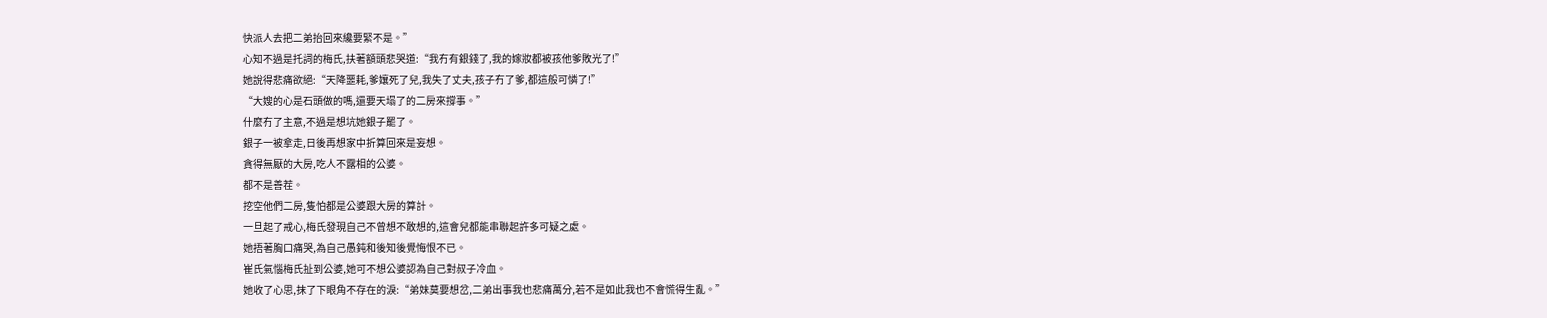快派人去把二弟抬回來纔要緊不是。”
心知不過是托詞的梅氏,扶著額頭悲哭道:“我冇有銀錢了,我的嫁妝都被孩他爹敗光了!”
她說得悲痛欲絕:“天降噩耗,爹孃死了兒,我失了丈夫,孩子冇了爹,都這般可憐了!”
“大嫂的心是石頭做的嗎,還要天塌了的二房來撐事。”
什麼冇了主意,不過是想坑她銀子罷了。
銀子一被拿走,日後再想家中折算回來是妄想。
貪得無厭的大房,吃人不露相的公婆。
都不是善茬。
挖空他們二房,隻怕都是公婆跟大房的算計。
一旦起了戒心,梅氏發現自己不曾想不敢想的,這會兒都能串聯起許多可疑之處。
她捂著胸口痛哭,為自己愚鈍和後知後覺悔恨不已。
崔氏氣惱梅氏扯到公婆,她可不想公婆認為自己對叔子冷血。
她收了心思,抹了下眼角不存在的淚:“弟妹莫要想岔,二弟出事我也悲痛萬分,若不是如此我也不會慌得生亂。”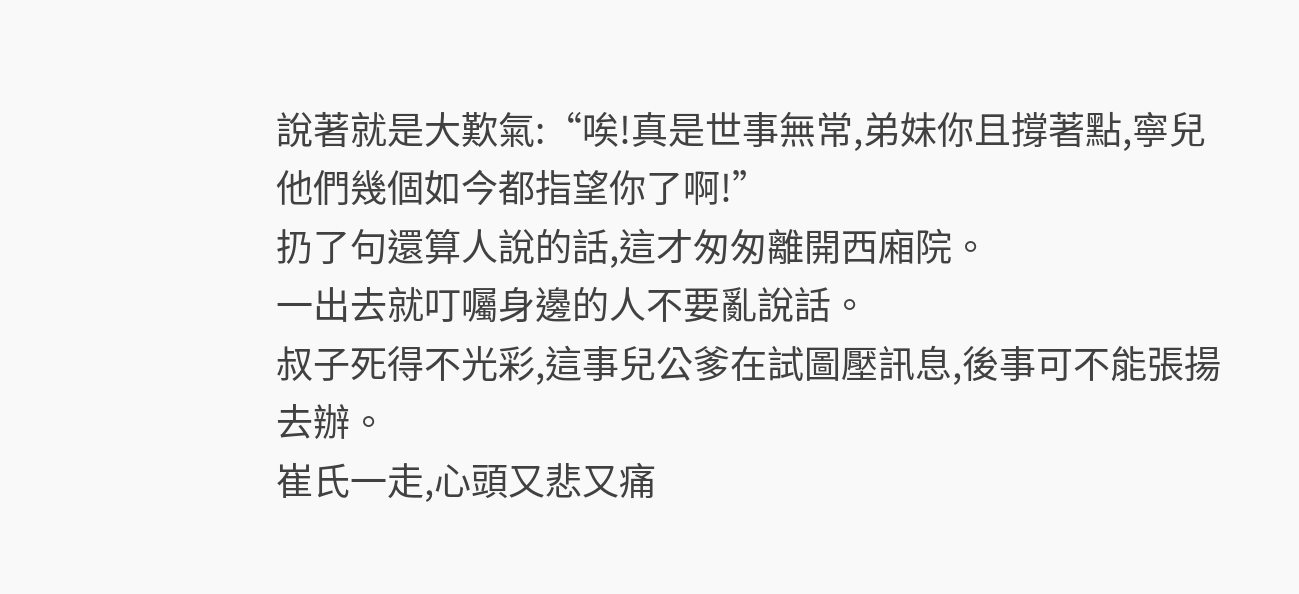說著就是大歎氣:“唉!真是世事無常,弟妹你且撐著點,寧兒他們幾個如今都指望你了啊!”
扔了句還算人說的話,這才匆匆離開西廂院。
一出去就叮囑身邊的人不要亂說話。
叔子死得不光彩,這事兒公爹在試圖壓訊息,後事可不能張揚去辦。
崔氏一走,心頭又悲又痛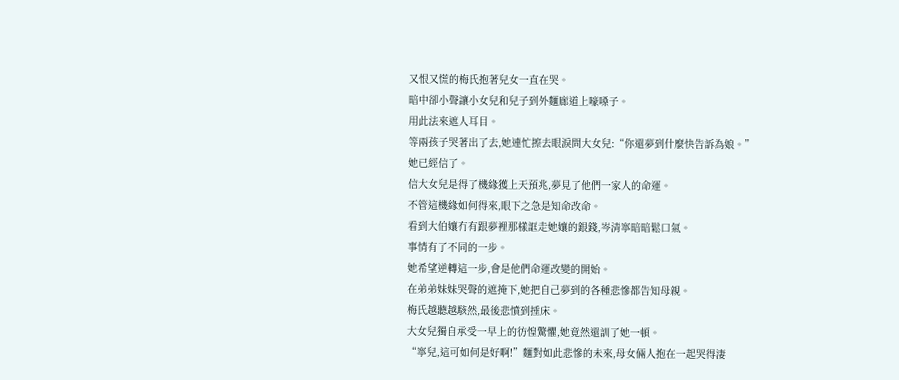又恨又慌的梅氏抱著兒女一直在哭。
暗中卻小聲讓小女兒和兒子到外麵廊道上嚎嗓子。
用此法來遮人耳目。
等兩孩子哭著出了去,她連忙擦去眼淚問大女兒:“你還夢到什麼快告訴為娘。”
她已經信了。
信大女兒是得了機緣獲上天預兆,夢見了他們一家人的命運。
不管這機緣如何得來,眼下之急是知命改命。
看到大伯孃冇有跟夢裡那樣誆走她孃的銀錢,岑清寧暗暗鬆口氣。
事情有了不同的一步。
她希望逆轉這一步,會是他們命運改變的開始。
在弟弟妹妹哭聲的遮掩下,她把自己夢到的各種悲慘都告知母親。
梅氏越聽越駭然,最後悲憤到捶床。
大女兒獨自承受一早上的彷惶驚懼,她竟然還訓了她一頓。
“寧兒,這可如何是好啊!”麵對如此悲慘的未來,母女倆人抱在一起哭得淒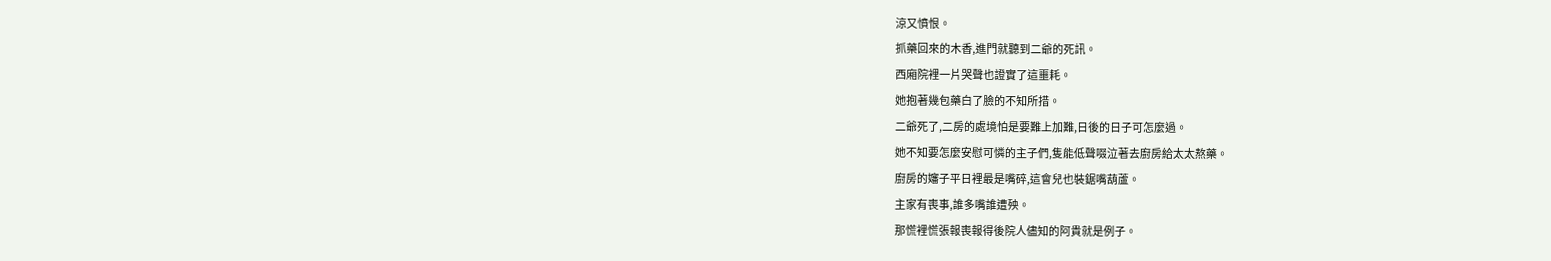涼又憤恨。
抓藥回來的木香,進門就聽到二爺的死訊。
西廂院裡一片哭聲也證實了這噩耗。
她抱著幾包藥白了臉的不知所措。
二爺死了,二房的處境怕是要難上加難,日後的日子可怎麼過。
她不知要怎麼安慰可憐的主子們,隻能低聲啜泣著去廚房給太太熬藥。
廚房的嬸子平日裡最是嘴碎,這會兒也裝鋸嘴葫蘆。
主家有喪事,誰多嘴誰遭殃。
那慌裡慌張報喪報得後院人儘知的阿貴就是例子。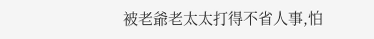被老爺老太太打得不省人事,怕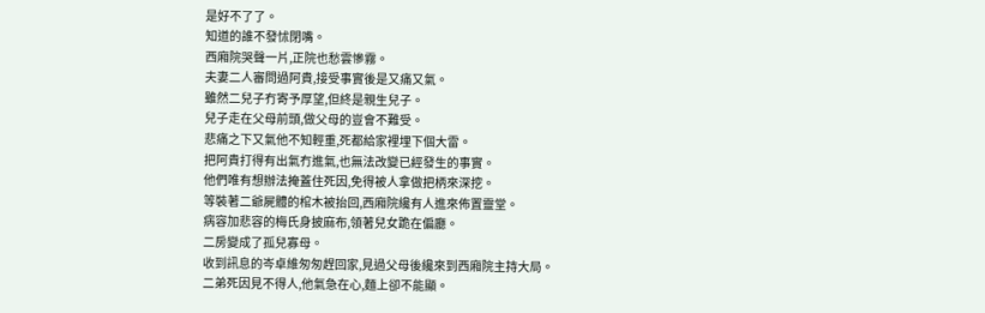是好不了了。
知道的誰不發怵閉嘴。
西廂院哭聲一片,正院也愁雲慘霧。
夫妻二人審問過阿貴,接受事實後是又痛又氣。
雖然二兒子冇寄予厚望,但終是親生兒子。
兒子走在父母前頭,做父母的豈會不難受。
悲痛之下又氣他不知輕重,死都給家裡埋下個大雷。
把阿貴打得有出氣冇進氣,也無法改變已經發生的事實。
他們唯有想辦法掩蓋住死因,免得被人拿做把柄來深挖。
等裝著二爺屍體的棺木被抬回,西廂院纔有人進來佈置靈堂。
病容加悲容的梅氏身披麻布,領著兒女跪在偏廳。
二房變成了孤兒寡母。
收到訊息的岑卓維匆匆趕回家,見過父母後纔來到西廂院主持大局。
二弟死因見不得人,他氣急在心,麵上卻不能顯。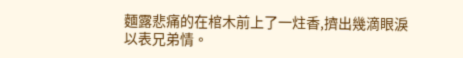麵露悲痛的在棺木前上了一炷香,擠出幾滴眼淚以表兄弟情。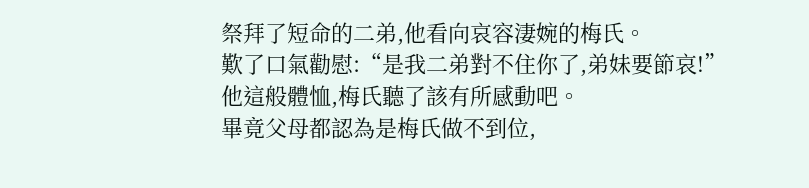祭拜了短命的二弟,他看向哀容淒婉的梅氏。
歎了口氣勸慰:“是我二弟對不住你了,弟妹要節哀!”
他這般體恤,梅氏聽了該有所感動吧。
畢竟父母都認為是梅氏做不到位,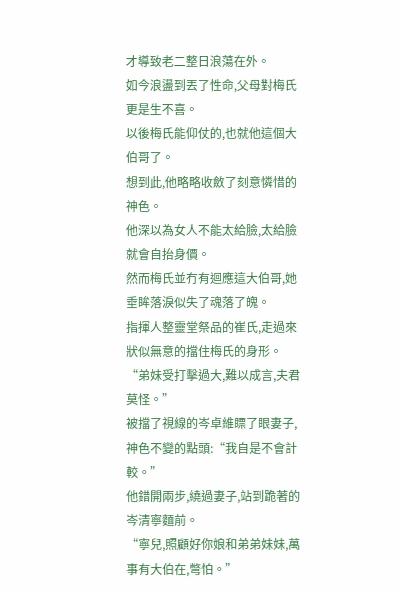才導致老二整日浪蕩在外。
如今浪盪到丟了性命,父母對梅氏更是生不喜。
以後梅氏能仰仗的,也就他這個大伯哥了。
想到此,他略略收斂了刻意憐惜的神色。
他深以為女人不能太給臉,太給臉就會自抬身價。
然而梅氏並冇有迴應這大伯哥,她垂眸落淚似失了魂落了魄。
指揮人整靈堂祭品的崔氏,走過來狀似無意的擋住梅氏的身形。
“弟妹受打擊過大,難以成言,夫君莫怪。”
被擋了視線的岑卓維瞟了眼妻子,神色不變的點頭:“我自是不會計較。”
他錯開兩步,繞過妻子,站到跪著的岑清寧麵前。
“寧兒,照顧好你娘和弟弟妹妹,萬事有大伯在,彆怕。”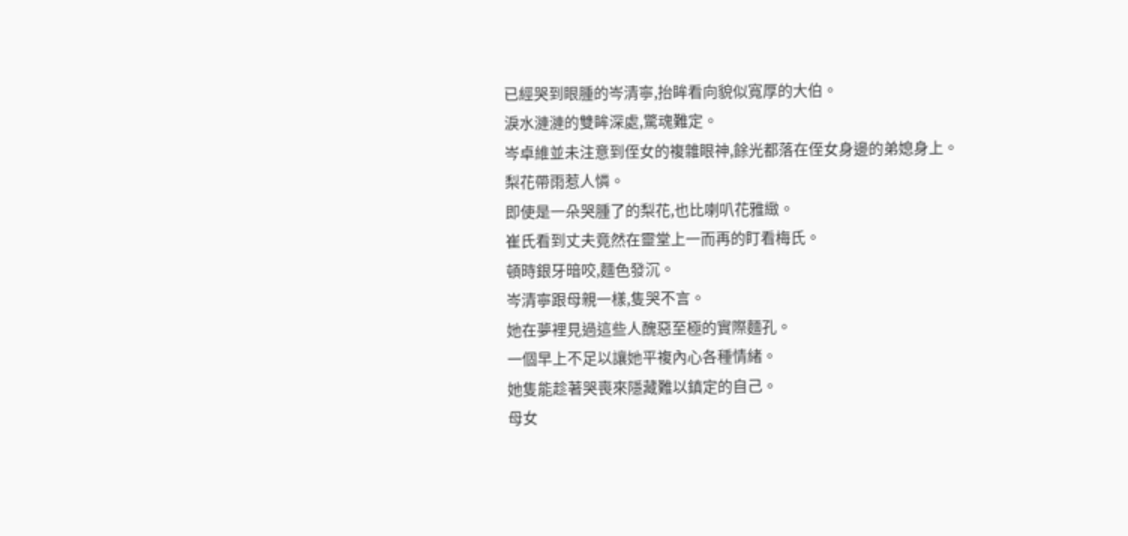已經哭到眼腫的岑清寧,抬眸看向貌似寬厚的大伯。
淚水漣漣的雙眸深處,驚魂難定。
岑卓維並未注意到侄女的複雜眼神,餘光都落在侄女身邊的弟媳身上。
梨花帶雨惹人憐。
即使是一朵哭腫了的梨花,也比喇叭花雅緻。
崔氏看到丈夫竟然在靈堂上一而再的盯看梅氏。
頓時銀牙暗咬,麵色發沉。
岑清寧跟母親一樣,隻哭不言。
她在夢裡見過這些人醜惡至極的實際麵孔。
一個早上不足以讓她平複內心各種情緒。
她隻能趁著哭喪來隱藏難以鎮定的自己。
母女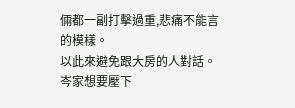倆都一副打擊過重,悲痛不能言的模樣。
以此來避免跟大房的人對話。
岑家想要壓下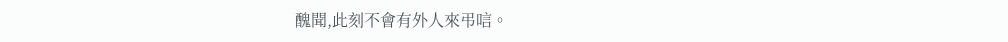醜聞,此刻不會有外人來弔唁。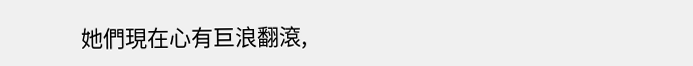她們現在心有巨浪翻滾,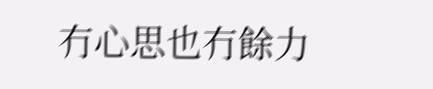冇心思也冇餘力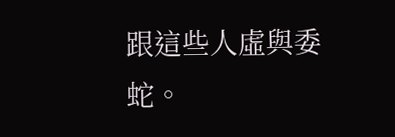跟這些人虛與委蛇。